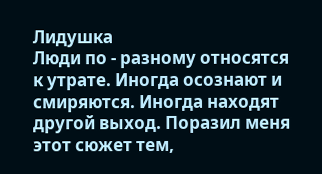Лидушка
Люди по - разному относятся к утрате. Иногда осознают и смиряются. Иногда находят другой выход. Поразил меня этот сюжет тем,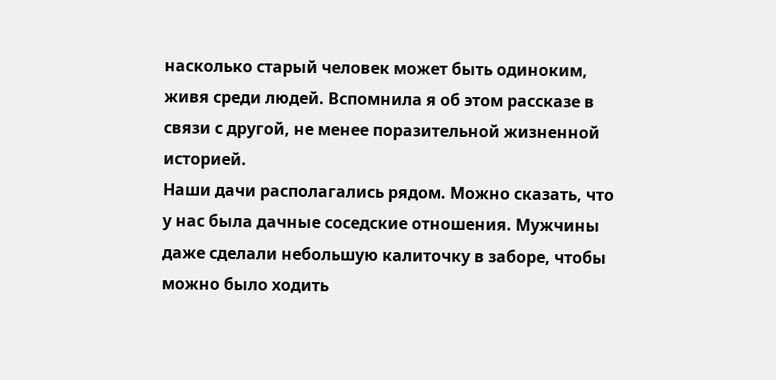насколько старый человек может быть одиноким, живя среди людей. Вспомнила я об этом рассказе в связи с другой, не менее поразительной жизненной историей.
Наши дачи располагались рядом. Можно сказать, что у нас была дачные соседские отношения. Мужчины даже сделали небольшую калиточку в заборе, чтобы можно было ходить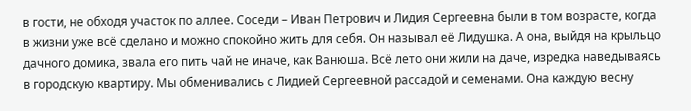в гости, не обходя участок по аллее. Соседи – Иван Петрович и Лидия Сергеевна были в том возрасте, когда в жизни уже всё сделано и можно спокойно жить для себя. Он называл её Лидушка. А она, выйдя на крыльцо дачного домика, звала его пить чай не иначе, как Ванюша. Всё лето они жили на даче, изредка наведываясь в городскую квартиру. Мы обменивались с Лидией Сергеевной рассадой и семенами. Она каждую весну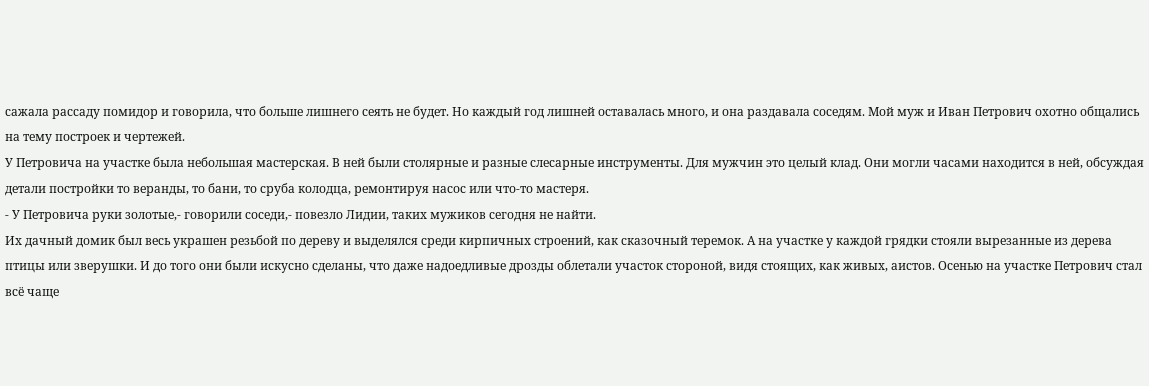сажала рассаду помидор и говорила, что больше лишнего сеять не будет. Но каждый год лишней оставалась много, и она раздавала соседям. Мой муж и Иван Петрович охотно общались на тему построек и чертежей.
У Петровича на участке была небольшая мастерская. В ней были столярные и разные слесарные инструменты. Для мужчин это целый клад. Они могли часами находится в ней, обсуждая детали постройки то веранды, то бани, то сруба колодца, ремонтируя насос или что-то мастеря.
- У Петровича руки золотые,- говорили соседи,- повезло Лидии, таких мужиков сегодня не найти.
Их дачный домик был весь украшен резьбой по дереву и выделялся среди кирпичных строений, как сказочный теремок. А на участке у каждой грядки стояли вырезанные из дерева птицы или зверушки. И до того они были искусно сделаны, что даже надоедливые дрозды облетали участок стороной, видя стоящих, как живых, аистов. Осенью на участке Петрович стал всё чаще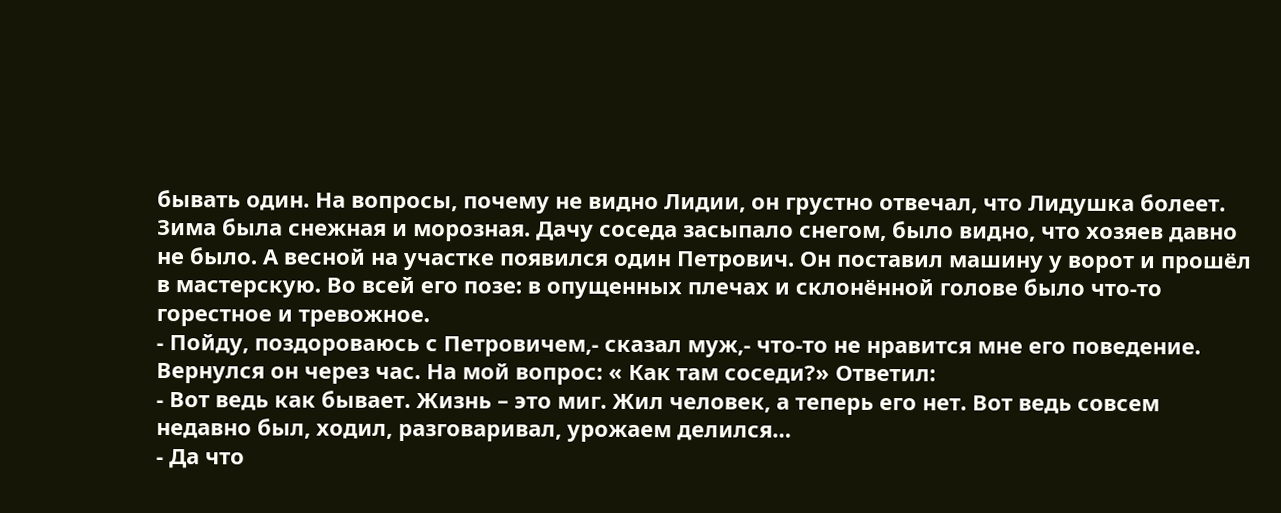бывать один. На вопросы, почему не видно Лидии, он грустно отвечал, что Лидушка болеет.
Зима была снежная и морозная. Дачу соседа засыпало снегом, было видно, что хозяев давно не было. А весной на участке появился один Петрович. Он поставил машину у ворот и прошёл в мастерскую. Во всей его позе: в опущенных плечах и склонённой голове было что-то горестное и тревожное.
- Пойду, поздороваюсь с Петровичем,- сказал муж,- что-то не нравится мне его поведение.
Вернулся он через час. На мой вопрос: « Как там соседи?» Ответил:
- Вот ведь как бывает. Жизнь – это миг. Жил человек, а теперь его нет. Вот ведь совсем недавно был, ходил, разговаривал, урожаем делился…
- Да что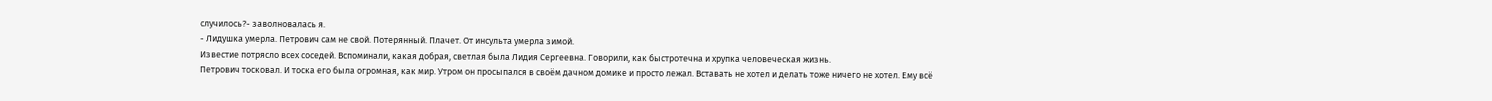случилось?- заволновалась я.
- Лидушка умерла. Петрович сам не свой. Потерянный. Плачет. От инсульта умерла зимой.
Известие потрясло всех соседей. Вспоминали, какая добрая, светлая была Лидия Сергеевна. Говорили, как быстротечна и хрупка человеческая жизнь.
Петрович тосковал. И тоска его была огромная, как мир. Утром он просыпался в своём дачном домике и просто лежал. Вставать не хотел и делать тоже ничего не хотел. Ему всё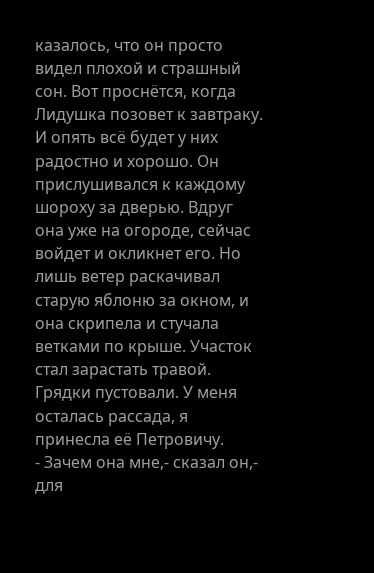казалось, что он просто видел плохой и страшный сон. Вот проснётся, когда Лидушка позовет к завтраку. И опять всё будет у них радостно и хорошо. Он прислушивался к каждому шороху за дверью. Вдруг она уже на огороде, сейчас войдет и окликнет его. Но лишь ветер раскачивал старую яблоню за окном, и она скрипела и стучала ветками по крыше. Участок стал зарастать травой. Грядки пустовали. У меня осталась рассада, я принесла её Петровичу.
- Зачем она мне,- сказал он,- для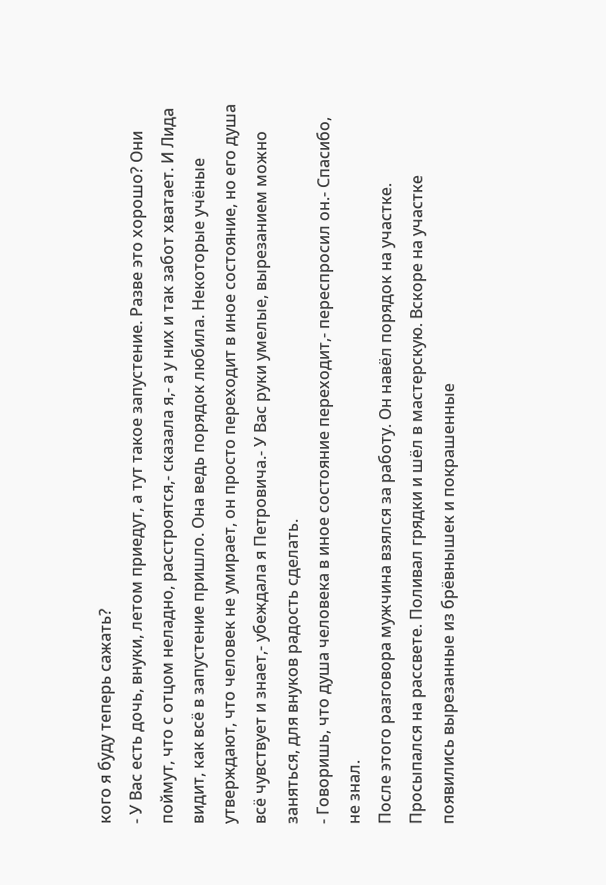кого я буду теперь сажать?
- У Вас есть дочь, внуки, летом приедут, а тут такое запустение. Разве это хорошо? Они поймут, что с отцом неладно, расстроятся,- сказала я,- а у них и так забот хватает. И Лида видит, как всё в запустение пришло. Она ведь порядок любила. Некоторые учёные утверждают, что человек не умирает, он просто переходит в иное состояние, но его душа всё чувствует и знает,- убеждала я Петровича.- У Вас руки умелые, вырезанием можно заняться, для внуков радость сделать.
- Говоришь, что душа человека в иное состояние переходит,- переспросил он.- Спасибо, не знал.
После этого разговора мужчина взялся за работу. Он навёл порядок на участке. Просыпался на рассвете. Поливал грядки и шёл в мастерскую. Вскоре на участке появились вырезанные из брёвнышек и покрашенные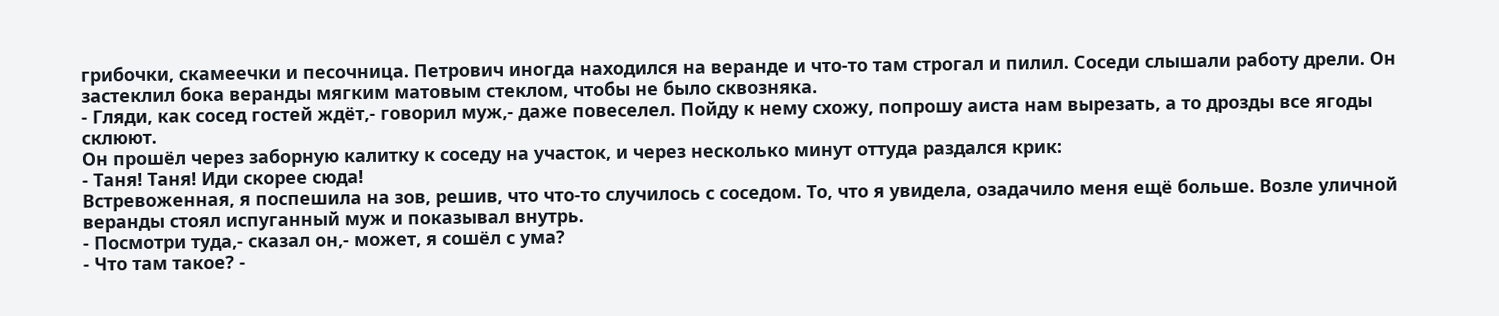грибочки, скамеечки и песочница. Петрович иногда находился на веранде и что-то там строгал и пилил. Соседи слышали работу дрели. Он застеклил бока веранды мягким матовым стеклом, чтобы не было сквозняка.
- Гляди, как сосед гостей ждёт,- говорил муж,- даже повеселел. Пойду к нему схожу, попрошу аиста нам вырезать, а то дрозды все ягоды склюют.
Он прошёл через заборную калитку к соседу на участок, и через несколько минут оттуда раздался крик:
- Таня! Таня! Иди скорее сюда!
Встревоженная, я поспешила на зов, решив, что что-то случилось с соседом. То, что я увидела, озадачило меня ещё больше. Возле уличной веранды стоял испуганный муж и показывал внутрь.
- Посмотри туда,- сказал он,- может, я сошёл с ума?
- Что там такое? -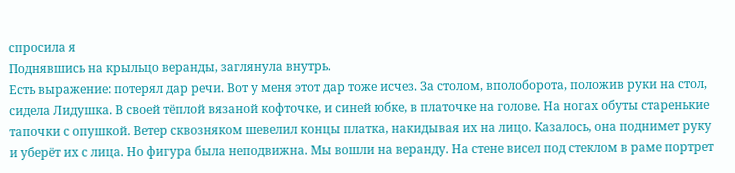спросила я
Поднявшись на крыльцо веранды, заглянула внутрь.
Есть выражение: потерял дар речи. Вот у меня этот дар тоже исчез. За столом, вполоборота, положив руки на стол, сидела Лидушка. В своей тёплой вязаной кофточке, и синей юбке, в платочке на голове. На ногах обуты старенькие тапочки с опушкой. Ветер сквозняком шевелил концы платка, накидывая их на лицо. Казалось, она поднимет руку и уберёт их с лица. Но фигура была неподвижна. Мы вошли на веранду. На стене висел под стеклом в раме портрет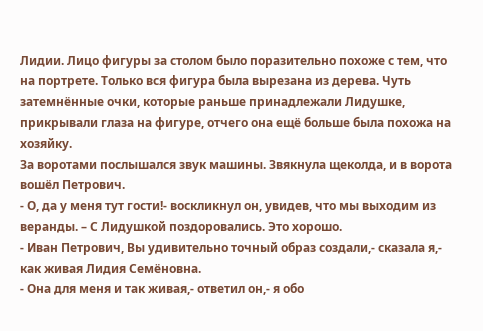Лидии. Лицо фигуры за столом было поразительно похоже с тем, что на портрете. Только вся фигура была вырезана из дерева. Чуть затемнённые очки, которые раньше принадлежали Лидушке, прикрывали глаза на фигуре, отчего она ещё больше была похожа на хозяйку.
За воротами послышался звук машины. Звякнула щеколда, и в ворота вошёл Петрович.
- О, да у меня тут гости!- воскликнул он, увидев, что мы выходим из веранды. – С Лидушкой поздоровались. Это хорошо.
- Иван Петрович, Вы удивительно точный образ создали,- сказала я,- как живая Лидия Семёновна.
- Она для меня и так живая,- ответил он,- я обо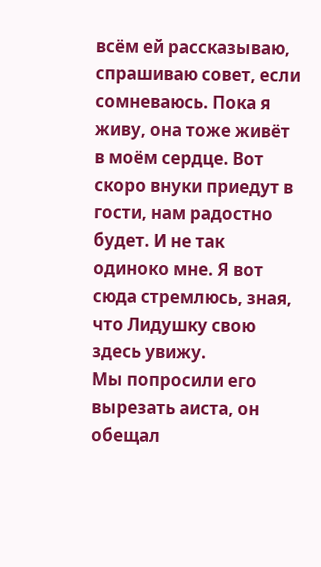всём ей рассказываю, спрашиваю совет, если сомневаюсь. Пока я живу, она тоже живёт в моём сердце. Вот скоро внуки приедут в гости, нам радостно будет. И не так одиноко мне. Я вот сюда стремлюсь, зная, что Лидушку свою здесь увижу.
Мы попросили его вырезать аиста, он обещал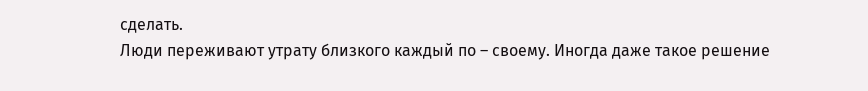сделать.
Люди переживают утрату близкого каждый по – своему. Иногда даже такое решение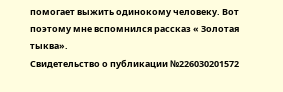помогает выжить одинокому человеку. Вот поэтому мне вспомнился рассказ « Золотая тыква».
Свидетельство о публикации №226030201572